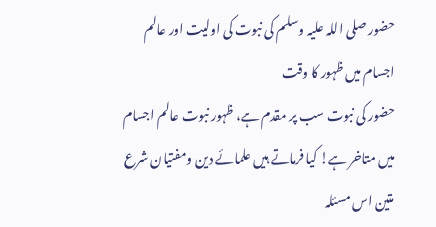حضور صلی اللہ علیہ وسلم کی نبوت کی اولیت اور عالم اجسام میں ظہور کا وقت
حضور کی نبوت سب پر مقدم ہے، ظہور نبوت عالم اجسام میں متاخر ہے! کیا فرماتے ہیں علمائے دین ومفتیان شرع متین اس مسئلہ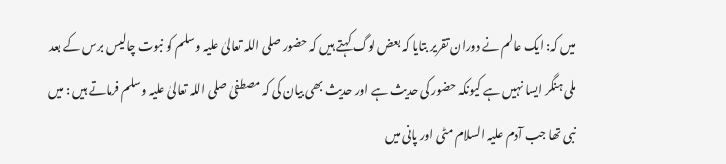میں کہ: ایک عالم نے دوران تقریر بتایا کہ بعض لوگ کہتے ہیں کہ حضور صلی اللہ تعالیٰ علیہ وسلم کو نبوت چالیس برس کے بعد ملی ہنگر ایسا نہیں ہے کیونکہ حضور کی حدیث ہے اور حدیث بھی بیان کی کہ مصطفیٰ صلی اللہ تعالیٰ علیہ وسلم فرماتے ہیں : میں نبی تھا جب آدم علیہ السلام مٹی اور پانی میں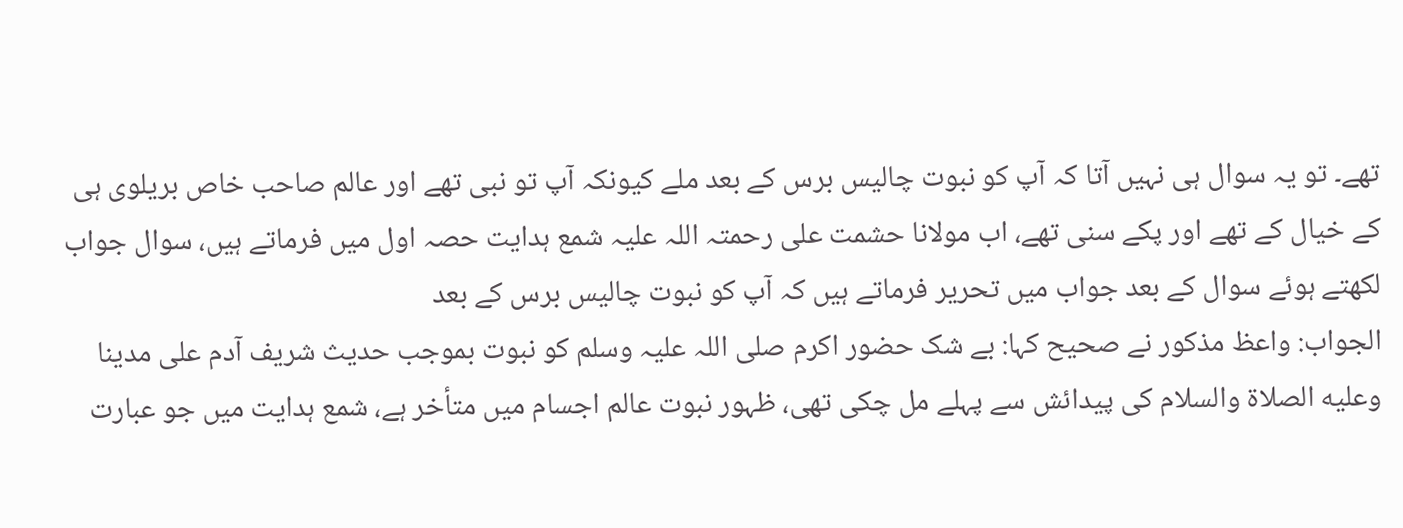تھے۔ تو یہ سوال ہی نہیں آتا کہ آپ کو نبوت چالیس برس کے بعد ملے کیونکہ آپ تو نبی تھے اور عالم صاحب خاص بریلوی ہی کے خیال کے تھے اور پکے سنی تھے، اب مولانا حشمت علی رحمتہ اللہ علیہ شمع ہدایت حصہ اول میں فرماتے ہیں، سوال جواب لکھتے ہوئے سوال کے بعد جواب میں تحریر فرماتے ہیں کہ آپ کو نبوت چالیس برس کے بعد
الجواب: واعظ مذکور نے صحیح کہا: بے شک حضور اکرم صلی اللہ علیہ وسلم کو نبوت بموجب حدیث شریف آدم على مدينا وعليه الصلاۃ والسلام کی پیدائش سے پہلے مل چکی تھی، ظہور نبوت عالم اجسام میں متأخر ہے، شمع ہدایت میں جو عبارت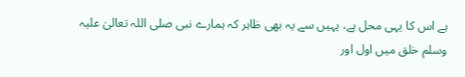ہے اس کا یہی محل ہے، یہیں سے یہ بھی ظاہر کہ ہمارے نبی صلی اللہ تعالیٰ علیہ وسلم خلق میں اول اور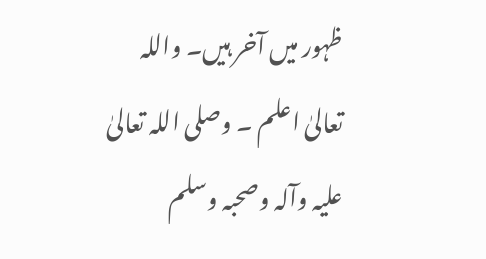ظہور میں آخر ہیں۔ واللہ تعالیٰ اعلم ۔ وصلی اللہ تعالیٰ علیہ وآلہ وصحبہ وسلم